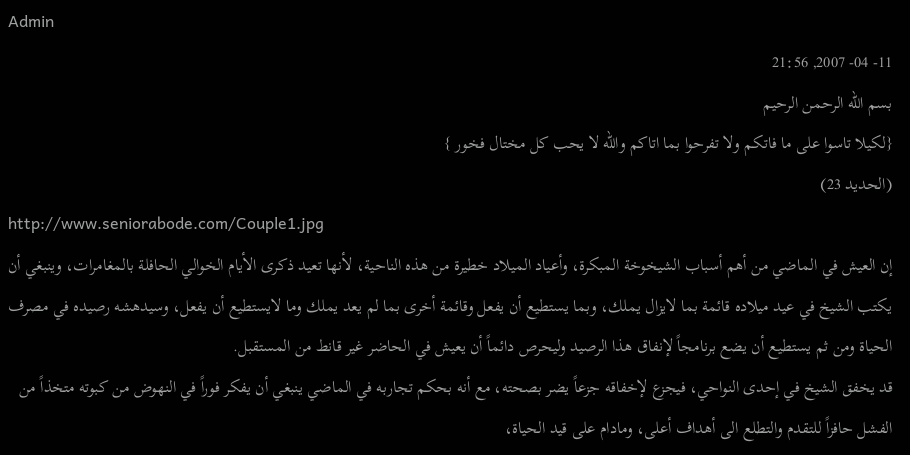Admin
11- 04- 2007, 21:56
بسم الله الرحمن الرحيم
{لكيلا تاسوا على ما فاتكم ولا تفرحوا بما اتاكم والله لا يحب كل مختال فخور }
(الحديد 23)
http://www.seniorabode.com/Couple1.jpg
إن العيش في الماضي من أهم أسباب الشيخوخة المبكرة، وأعياد الميلاد خطيرة من هذه الناحية، لأنها تعيد ذكرى الأيام الخوالي الحافلة بالمغامرات، وينبغي أن يكتب الشيخ في عيد ميلاده قائمة بما لايزال يملك، وبما يستطيع أن يفعل وقائمة أخرى بما لم يعد يملك وما لايستطيع أن يفعل، وسيدهشه رصيده في مصرف الحياة ومن ثم يستطيع أن يضع برنامجاً لإنفاق هذا الرصيد وليحرص دائماً أن يعيش في الحاضر غير قانط من المستقبل.
قد يخفق الشيخ في إحدى النواحي، فيجزع لإخفاقه جزعاً يضر بصحته، مع أنه بحكم تجاربه في الماضي ينبغي أن يفكر فوراً في النهوض من كبوته متخذاً من الفشل حافزاً للتقدم والتطلع الى أهداف أعلى، ومادام على قيد الحياة،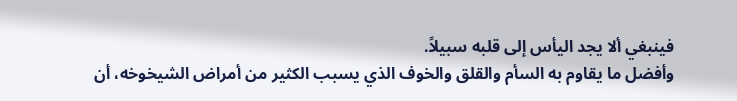فينبغي ألا يجد اليأس إلى قلبه سبيلاً.
وأفضل ما يقاوم به السأم والقلق والخوف الذي يسبب الكثير من أمراض الشيخوخه، أن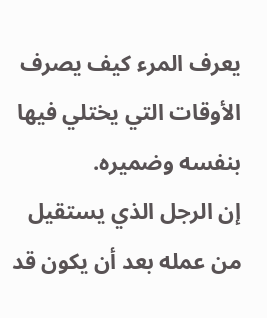يعرف المرء كيف يصرف الأوقات التي يختلي فيها بنفسه وضميره.
إن الرجل الذي يستقيل من عمله بعد أن يكون قد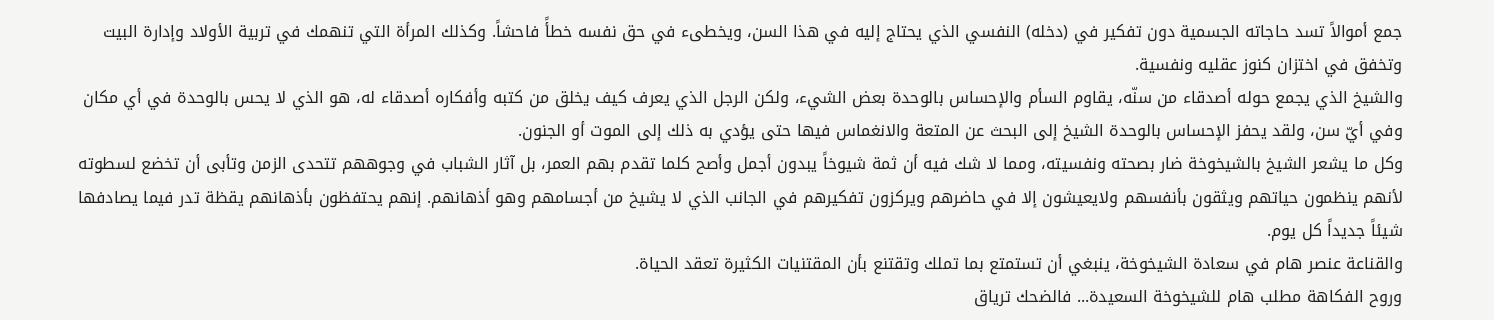جمع أموالاً تسد حاجاته الجسمية دون تفكير في (دخله) النفسي الذي يحتاج إليه في هذا السن، ويخطىء في حق نفسه خطأً فاحشاً. وكذلك المرأة التي تنهمك في تربية الأولاد وإدارة البيت وتخفق في اختزان كنوز عقليه ونفسية.
والشيخ الذي يجمع حوله أصدقاء من سنّه، يقاوم السأم والإحساس بالوحدة بعض الشيء، ولكن الرجل الذي يعرف كيف يخلق من كتبه وأفكاره أصدقاء له، هو الذي لا يحس بالوحدة في أي مكان وفي أيّ سن، ولقد يحفز الإحساس بالوحدة الشيخ إلى البحث عن المتعة والانغماس فيها حتى يؤدي به ذلك إلى الموت أو الجنون.
وكل ما يشعر الشيخ بالشيخوخة ضار بصحته ونفسيته، ومما لا شك فيه أن ثمة شيوخاً يبدون أجمل وأصح كلما تقدم بهم العمر، بل آثار الشباب في وجوههم تتحدى الزمن وتأبى أن تخضع لسطوته لأنهم ينظمون حياتهم ويثقون بأنفسهم ولايعيشون إلا في حاضرهم ويركزون تفكيرهم في الجانب الذي لا يشيخ من أجسامهم وهو أذهانهم. إنهم يحتفظون بأذهانهم يقظة تدر فيما يصادفها شيئاً جديداً كل يوم.
والقناعة عنصر هام في سعادة الشيخوخة، ينبغي أن تستمتع بما تملك وتقتنع بأن المقتنيات الكثيرة تعقد الحياة.
وروح الفكاهة مطلب هام للشيخوخة السعيدة... فالضحك ترياق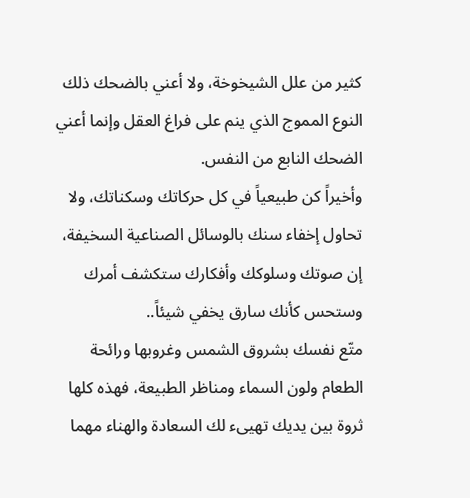كثير من علل الشيخوخة، ولا أعني بالضحك ذلك النوع المموج الذي ينم على فراغ العقل وإنما أعني الضحك النابع من النفس.
وأخيراً كن طبيعياً في كل حركاتك وسكناتك، ولا تحاول إخفاء سنك بالوسائل الصناعية السخيفة، إن صوتك وسلوكك وأفكارك ستكشف أمرك وستحس كأنك سارق يخفي شيئاً..
متّع نفسك بشروق الشمس وغروبها ورائحة الطعام ولون السماء ومناظر الطبيعة، فهذه كلها ثروة بين يديك تهيىء لك السعادة والهناء مهما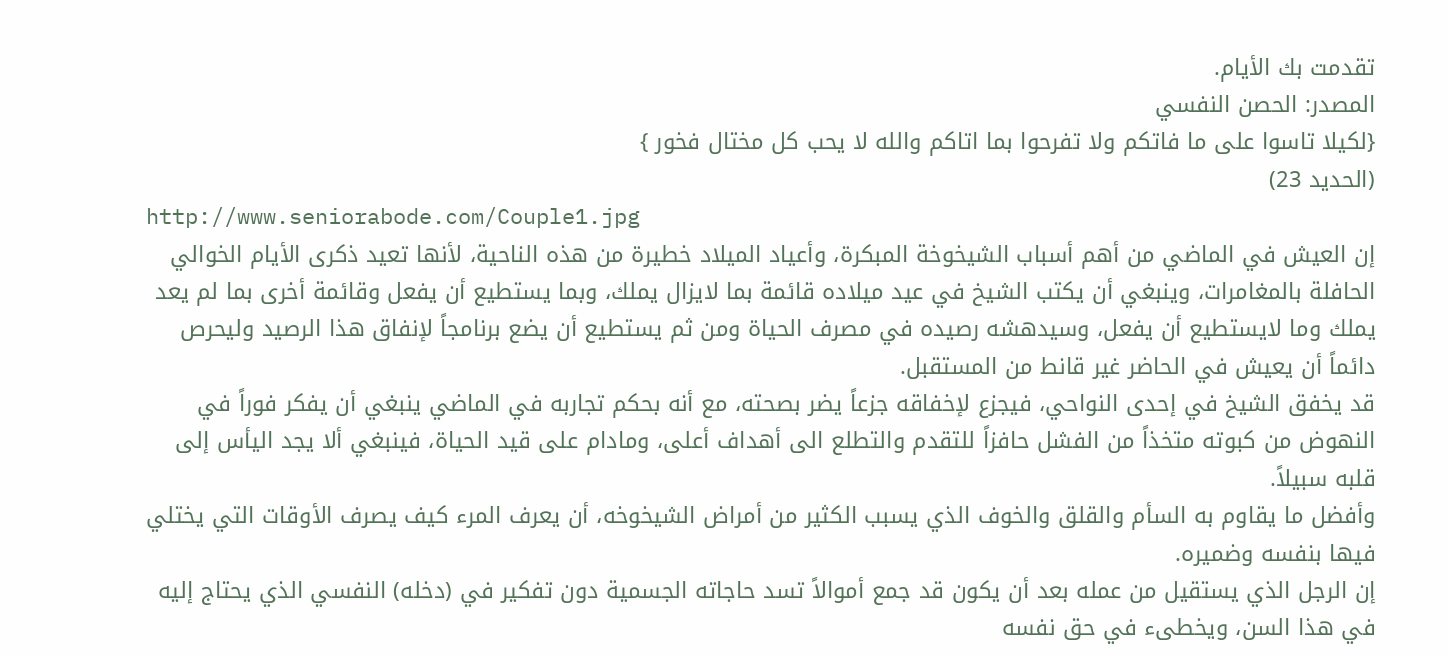تقدمت بك الأيام.
المصدر: الحصن النفسي
{لكيلا تاسوا على ما فاتكم ولا تفرحوا بما اتاكم والله لا يحب كل مختال فخور }
(الحديد 23)
http://www.seniorabode.com/Couple1.jpg
إن العيش في الماضي من أهم أسباب الشيخوخة المبكرة، وأعياد الميلاد خطيرة من هذه الناحية، لأنها تعيد ذكرى الأيام الخوالي الحافلة بالمغامرات، وينبغي أن يكتب الشيخ في عيد ميلاده قائمة بما لايزال يملك، وبما يستطيع أن يفعل وقائمة أخرى بما لم يعد يملك وما لايستطيع أن يفعل، وسيدهشه رصيده في مصرف الحياة ومن ثم يستطيع أن يضع برنامجاً لإنفاق هذا الرصيد وليحرص دائماً أن يعيش في الحاضر غير قانط من المستقبل.
قد يخفق الشيخ في إحدى النواحي، فيجزع لإخفاقه جزعاً يضر بصحته، مع أنه بحكم تجاربه في الماضي ينبغي أن يفكر فوراً في النهوض من كبوته متخذاً من الفشل حافزاً للتقدم والتطلع الى أهداف أعلى، ومادام على قيد الحياة، فينبغي ألا يجد اليأس إلى قلبه سبيلاً.
وأفضل ما يقاوم به السأم والقلق والخوف الذي يسبب الكثير من أمراض الشيخوخه، أن يعرف المرء كيف يصرف الأوقات التي يختلي فيها بنفسه وضميره.
إن الرجل الذي يستقيل من عمله بعد أن يكون قد جمع أموالاً تسد حاجاته الجسمية دون تفكير في (دخله) النفسي الذي يحتاج إليه في هذا السن، ويخطىء في حق نفسه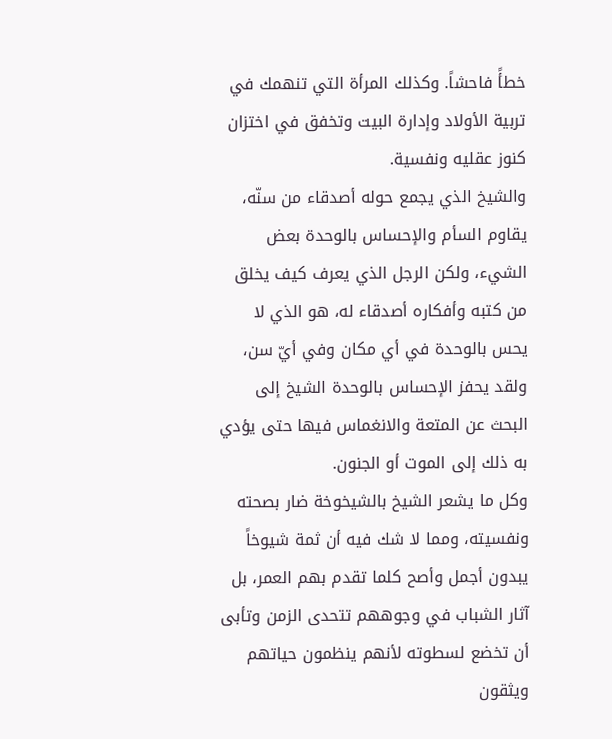خطأً فاحشاً. وكذلك المرأة التي تنهمك في تربية الأولاد وإدارة البيت وتخفق في اختزان كنوز عقليه ونفسية.
والشيخ الذي يجمع حوله أصدقاء من سنّه، يقاوم السأم والإحساس بالوحدة بعض الشيء، ولكن الرجل الذي يعرف كيف يخلق من كتبه وأفكاره أصدقاء له، هو الذي لا يحس بالوحدة في أي مكان وفي أيّ سن، ولقد يحفز الإحساس بالوحدة الشيخ إلى البحث عن المتعة والانغماس فيها حتى يؤدي به ذلك إلى الموت أو الجنون.
وكل ما يشعر الشيخ بالشيخوخة ضار بصحته ونفسيته، ومما لا شك فيه أن ثمة شيوخاً يبدون أجمل وأصح كلما تقدم بهم العمر، بل آثار الشباب في وجوههم تتحدى الزمن وتأبى أن تخضع لسطوته لأنهم ينظمون حياتهم ويثقون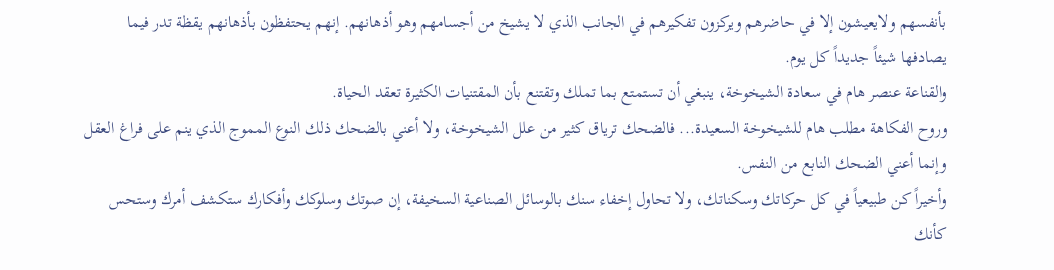بأنفسهم ولايعيشون إلا في حاضرهم ويركزون تفكيرهم في الجانب الذي لا يشيخ من أجسامهم وهو أذهانهم. إنهم يحتفظون بأذهانهم يقظة تدر فيما يصادفها شيئاً جديداً كل يوم.
والقناعة عنصر هام في سعادة الشيخوخة، ينبغي أن تستمتع بما تملك وتقتنع بأن المقتنيات الكثيرة تعقد الحياة.
وروح الفكاهة مطلب هام للشيخوخة السعيدة... فالضحك ترياق كثير من علل الشيخوخة، ولا أعني بالضحك ذلك النوع المموج الذي ينم على فراغ العقل وإنما أعني الضحك النابع من النفس.
وأخيراً كن طبيعياً في كل حركاتك وسكناتك، ولا تحاول إخفاء سنك بالوسائل الصناعية السخيفة، إن صوتك وسلوكك وأفكارك ستكشف أمرك وستحس كأنك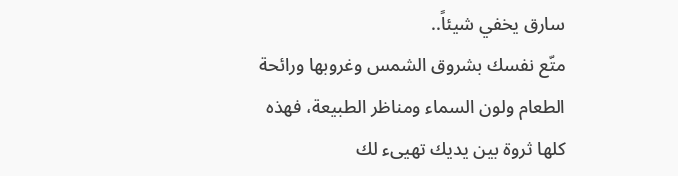سارق يخفي شيئاً..
متّع نفسك بشروق الشمس وغروبها ورائحة الطعام ولون السماء ومناظر الطبيعة، فهذه كلها ثروة بين يديك تهيىء لك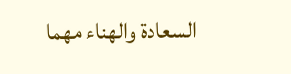السعادة والهناء مهما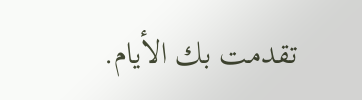تقدمت بك الأيام.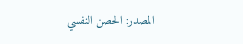المصدر: الحصن النفسي